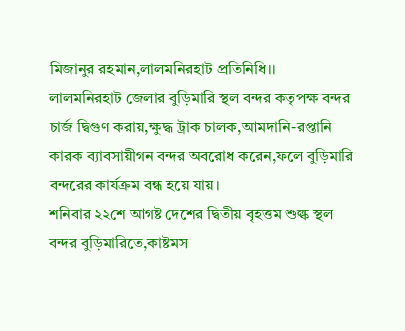মিজানুর রহমান,লালমনিরহাট প্রতিনিধি।।
লালমনিরহাট জেলার বুড়িমারি স্থল বন্দর কতৃপক্ষ বন্দর চার্জ দ্বিগুণ করায়,ক্ষুদ্ধ ট্রাক চালক,আমদানি-রপ্তানি কারক ব্যাবসায়ীগন বন্দর অবরোধ করেন,ফলে বুড়িমারি বন্দরের কার্যক্রম বন্ধ হয়ে যায়।
শনিবার ২২শে আগষ্ট দেশের দ্বিতীয় বৃহত্তম শুল্ক স্থল বন্দর বুড়িমারিতে,কাষ্টমস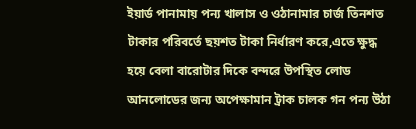ইয়ার্ড পানামায় পন্য খালাস ও ওঠানামার চার্জ তিনশত টাকার পরিবর্তে ছয়শত টাকা নির্ধারণ করে,এতে ক্ষুদ্ধ হয়ে বেলা বারোটার দিকে বন্দরে উপস্থিত লোড আনলোডের জন্য অপেক্ষামান ট্রাক চালক গন পন্য উঠা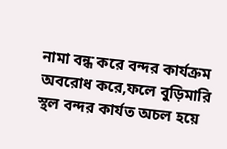নামা বন্ধ করে বন্দর কার্যক্রম অবরোধ করে,ফলে বুড়িমারি স্থল বন্দর কার্যত অচল হয়ে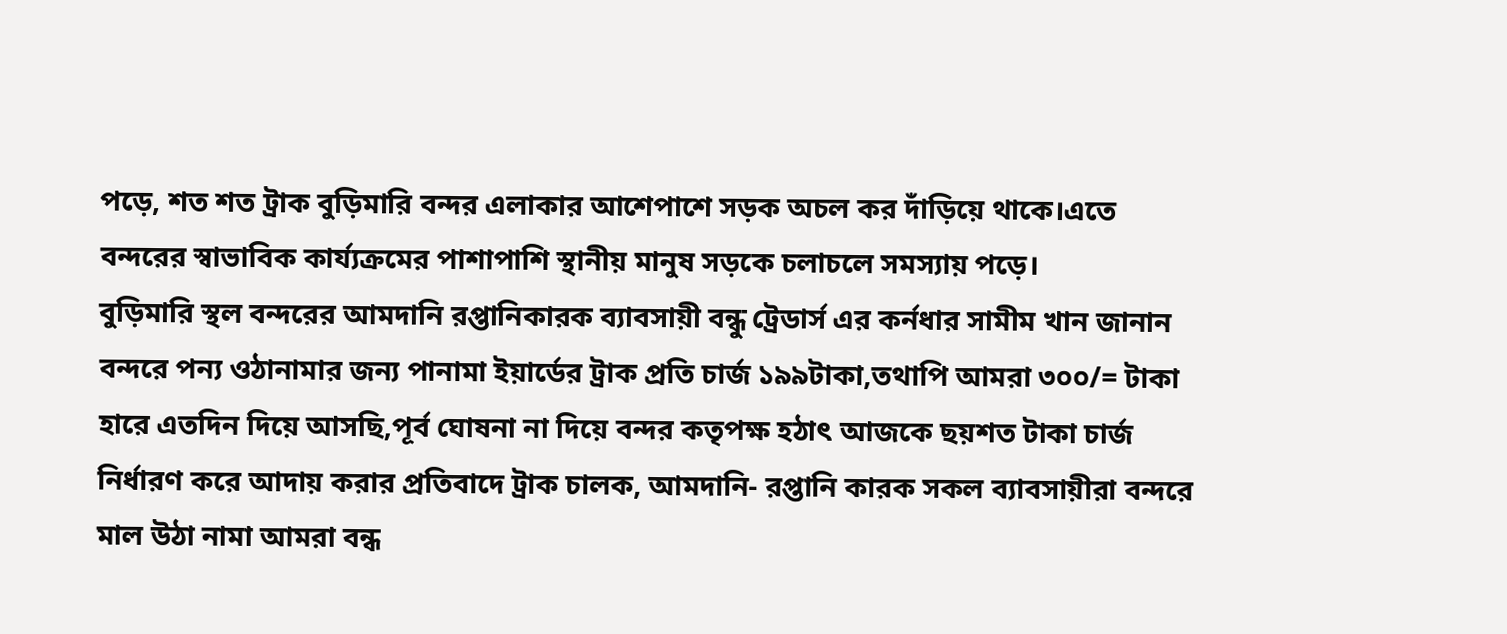পড়ে, শত শত ট্রাক বুড়িমারি বন্দর এলাকার আশেপাশে সড়ক অচল কর দাঁড়িয়ে থাকে।এতে বন্দরের স্বাভাবিক কার্য্যক্রমের পাশাপাশি স্থানীয় মানুষ সড়কে চলাচলে সমস্যায় পড়ে।
বুড়িমারি স্থল বন্দরের আমদানি রপ্তানিকারক ব্যাবসায়ী বন্ধু ট্রেডার্স এর কর্নধার সামীম খান জানান বন্দরে পন্য ওঠানামার জন্য পানামা ইয়ার্ডের ট্রাক প্রতি চার্জ ১৯৯টাকা,তথাপি আমরা ৩০০/= টাকা হারে এতদিন দিয়ে আসছি,পূর্ব ঘোষনা না দিয়ে বন্দর কতৃপক্ষ হঠাৎ আজকে ছয়শত টাকা চার্জ নির্ধারণ করে আদায় করার প্রতিবাদে ট্রাক চালক, আমদানি- রপ্তানি কারক সকল ব্যাবসায়ীরা বন্দরে মাল উঠা নামা আমরা বন্ধ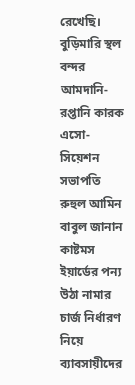রেখেছি।
বুড়িমারি স্থল বন্দর আমদানি- রপ্তানি কারক এসো- সিয়েশন সভাপতি রুহুল আমিন বাবুল জানান কাষ্টমস ইয়ার্ডের পন্য উঠা নামার চার্জ নির্ধারণ নিয়ে ব্যাবসায়ীদের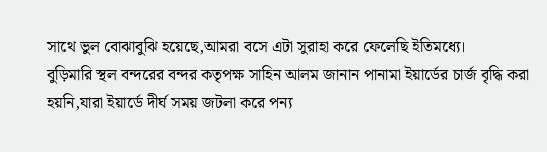সাথে ভুল বোঝাবুঝি হয়েছে,আমরা বসে এটা সুরাহা করে ফেলেছি ইতিমধ্যে।
বুড়িমারি স্থল বন্দরের বন্দর কতৃপক্ষ সাহিন আলম জানান পানামা ইয়ার্ডের চার্জ বৃদ্ধি করা হয়নি,যারা ইয়ার্ডে দীর্ঘ সময় জটলা করে পন্য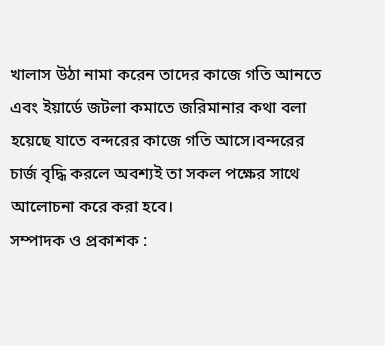খালাস উঠা নামা করেন তাদের কাজে গতি আনতে এবং ইয়ার্ডে জটলা কমাতে জরিমানার কথা বলা হয়েছে যাতে বন্দরের কাজে গতি আসে।বন্দরের চার্জ বৃদ্ধি করলে অবশ্যই তা সকল পক্ষের সাথে আলোচনা করে করা হবে।
সম্পাদক ও প্রকাশক :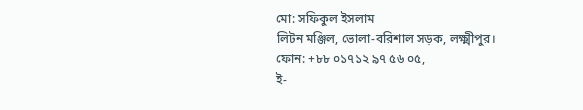মো: সফিকুল ইসলাম
লিটন মঞ্জিল, ভোলা-বরিশাল সড়ক, লক্ষ্মীপুর।
ফোন: +৮৮ ০১৭১২ ৯৭ ৫৬ ০৫,
ই-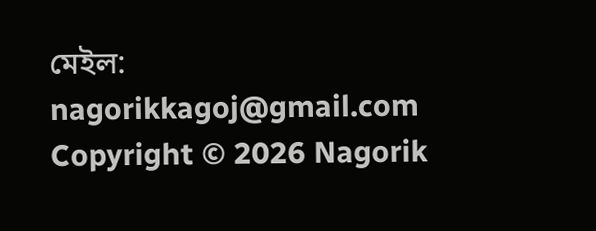মেইল: nagorikkagoj@gmail.com
Copyright © 2026 Nagorik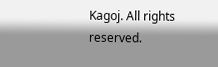Kagoj. All rights reserved.